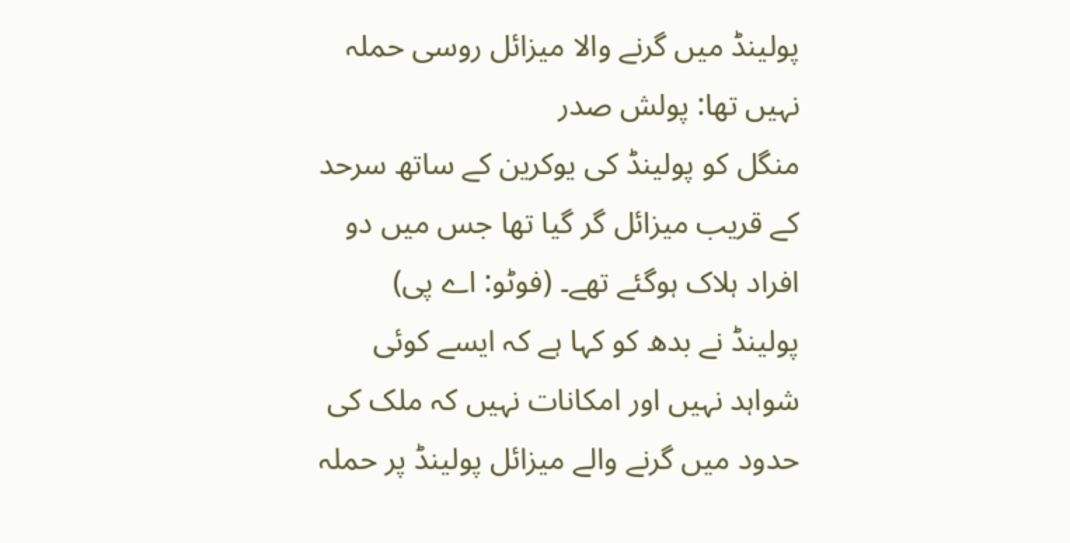پولینڈ میں گرنے والا میزائل روسی حملہ نہیں تھا: پولش صدر
منگل کو پولینڈ کی یوکرین کے ساتھ سرحد کے قریب میزائل گر گیا تھا جس میں دو افراد ہلاک ہوگئے تھے۔ (فوٹو: اے پی)
پولینڈ نے بدھ کو کہا ہے کہ ایسے کوئی شواہد نہیں اور امکانات نہیں کہ ملک کی حدود میں گرنے والے میزائل پولینڈ پر حملہ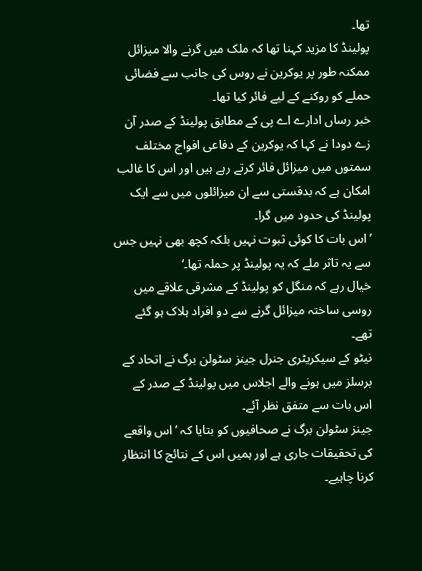تھا۔
پولینڈ کا مزید کہنا تھا کہ ملک میں گرنے والا میزائل ممکنہ طور پر یوکرین نے روس کی جانب سے فضائی حملے کو روکنے کے لیے فائر کیا تھا۔
خبر رساں ادارے اے پی کے مطابق پولینڈ کے صدر آن زے دودا نے کہا کہ یوکرین کے دفاعی افواج مختلف سمتوں میں میزائل فائر کرتے رہے ہیں اور اس کا غالب امکان ہے کہ بدقستی سے ان میزائلوں میں سے ایک پولینڈ کی حدود میں گرا۔
’اس بات کا کوئی ثبوت نہیں بلکہ کچھ بھی نہیں جس سے یہ تاثر ملے کہ یہ پولینڈ پر حملہ تھا۔‘
خیال رہے کہ منگل کو پولینڈ کے مشرقی علاقے میں روسی ساختہ میزائل گرنے سے دو افراد ہلاک ہو گئے تھے۔
نیٹو کے سیکریٹری جنرل جینز سٹولن برگ نے اتحاد کے برسلز میں ہونے والے اجلاس میں پولینڈ کے صدر کے اس بات سے متفق نظر آئے۔
جینز سٹولن برگ نے صحافیوں کو بتایا کہ ’اس واقعے کی تحقیقات جاری ہے اور ہمیں اس کے نتائج کا انتظار کرنا چاہیے۔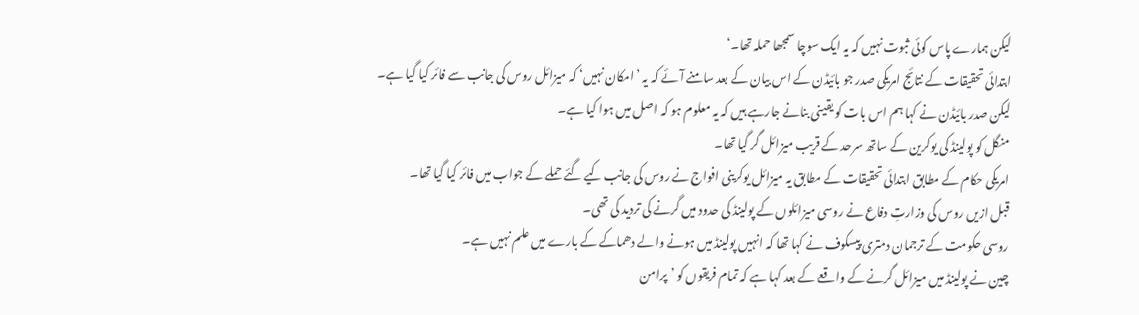لیکن ہمارے پاس کوئی ثبوت نہیں کہ یہ ایک سوچا سمجھا حملہ تھا۔‘
ابتدائی تحقیقات کے نتائج امریکی صدر جو بائیڈن کے اس بیان کے بعد سامنے آئے کہ یہ ’امکان نہیں‘ کہ میزائل روس کی جانب سے فائر کیا گیا ہے۔
لیکن صدر بائیڈن نے کہا ہم اس بات کو یقینی بنانے جارہے ہیں کہ یہ معلوم ہو کہ اصل میں ہوا کیا ہے۔
منگل کو پولینڈ کی یوکرین کے ساتھ سرحد کے قریب میزائل گر گیا تھا۔
امریکی حکام کے مطابق ابتدائی تحقیقات کے مطابق یہ میزائل یوکرینی افواج نے روس کی جانب کیے گئے حملے کے جواب میں فائر کیا گیا تھا۔
قبل ازیں روس کی وزارتِ دفاع نے روسی میزائلوں کے پولینڈ کی حدود میں گرنے کی تردید کی تھی۔
روسی حکومت کے ترجمان دمتری پیسکوف نے کہا تھا کہ انہیں پولینڈ میں ہونے والے دھماکے کے بارے میں علم نہیں ہے۔
چین نے پولینڈ میں میزائل گرنے کے واقعے کے بعد کہا ہے کہ تمام فریقوں کو ’پرامن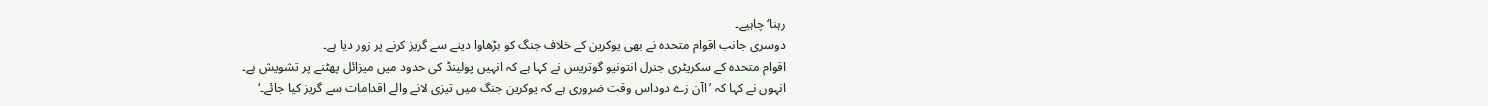رہنا‘ چاہیے۔
دوسری جانب اقوام متحدہ نے بھی یوکرین کے خلاف جنگ کو بڑھاوا دینے سے گریز کرنے پر زور دیا ہے۔
اقوام متحدہ کے سکریٹری جنرل انتونیو گوتریس نے کہا ہے کہ انہیں پولینڈ کی حدود میں میزائل پھٹنے پر تشویش ہے۔
انہوں نے کہا کہ ’اآن زے دوداس وقت ضروری ہے کہ یوکرین جنگ میں تیزی لانے والے اقدامات سے گریز کیا جائے۔‘